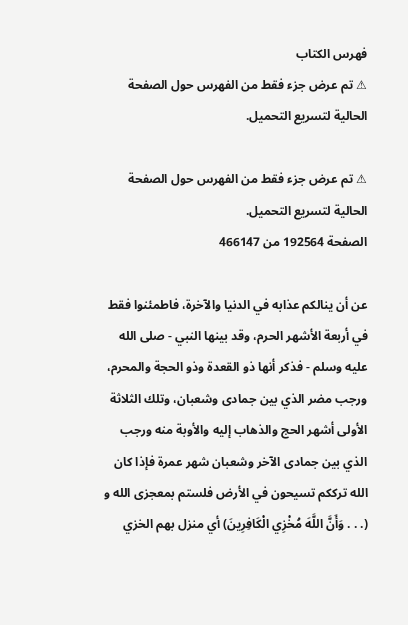فهرس الكتاب
⚠ تم عرض جزء فقط من الفهرس حول الصفحة الحالية لتسريع التحميل.

⚠ تم عرض جزء فقط من الفهرس حول الصفحة الحالية لتسريع التحميل.
الصفحة 192564 من 466147

عن أن ينالكم عذابه في الدنيا والآخرة، فاطمئنوا فقط في أربعة الأشهر الحرم، وقد بينها النبي - صلى الله عليه وسلم - فذكر أنها ذو القعدة وذو الحجة والمحرم، ورجب مضر الذي بين جمادى وشعبان، وتلك الثلاثة الأولى أشهر الحج والذهاب إليه والأوبة منه ورجب الذي بين جمادى الآخر وشعبان شهر عمرة فإذا كان الله ترككم تسيحون في الأرض فلستم بمعجزى الله و (. . . وَأَنَّ اللَّهَ مُخْزِي الْكَافِرِينَ) أي منزل بهم الخزي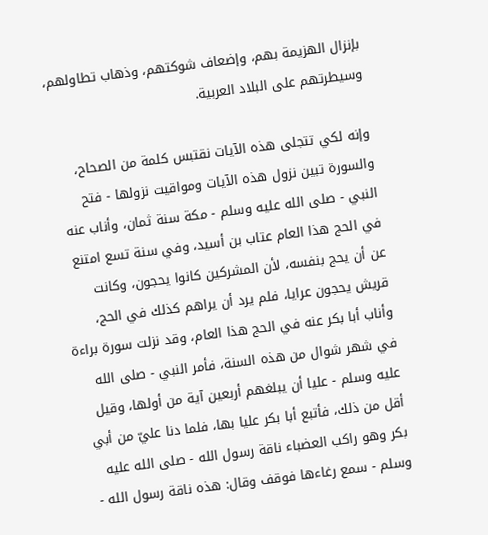بإنزال الهزيمة بهم، وإضعاف شوكتهم، وذهاب تطاولهم، وسيطرتهم على البلاد العربية.

وإنه لكي تتجلى هذه الآيات نقتبس كلمة من الصحاح، والسورة تبين نزول هذه الآيات ومواقيت نزولها - فتح النبي - صلى الله عليه وسلم - مكة سنة ثمان، وأناب عنه في الحج هذا العام عتاب بن أسيد، وفي سنة تسع امتنع عن أن يحج بنفسه، لأن المشركين كانوا يحجون، وكانت قريش يحجون عرايا، فلم يرد أن يراهم كذلك في الحج، وأناب أبا بكر عنه في الحج هذا العام، وقد نزلت سورة براءة في شهر شوال من هذه السنة، فأمر النبي - صلى الله عليه وسلم - عليا أن يبلغهم أربعين آية من أولها، وقيل أقل من ذلك، فأتبع أبا بكر عليا بها، فلما دنا عليّ من أبي بكر وهو راكب العضباء ناقة رسول الله - صلى الله عليه وسلم - سمع رغاءها فوقف وقال: هذه ناقة رسول الله -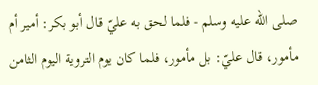صلى الله عليه وسلم - فلما لحق به عليّ قال أبو بكر: أمير أم مأمور، قال عليّ: بل مأمور، فلما كان يوم التروية اليوم الثامن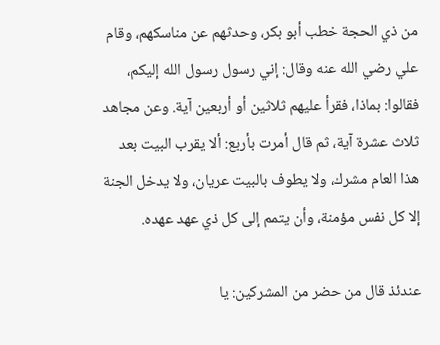من ذي الحجة خطب أبو بكر، وحدثهم عن مناسكهم، وقام علي رضي الله عنه وقال: إني رسول رسول الله إليكم، فقالوا: بماذا، فقرأ عليهم ثلاثين أو أربعين آية. وعن مجاهد ثلاث عشرة آية، ثم قال أمرت بأربع: ألا يقرب البيت بعد هذا العام مشرك، ولا يطوف بالبيت عريان، ولا يدخل الجنة إلا كل نفس مؤمنة، وأن يتمم إلى كل ذي عهد عهده.

عندئذ قال من حضر من المشركين: يا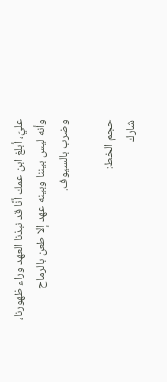عليّ، أبلغ ابن عمك أنَّا قد نبذنا العهد وراء ظهورنا، وأنه ليس بيننا وبينه عهد إلا طعن بالرماح وضرب بالسيوف.

حجم الخط:
شارك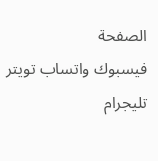الصفحة
فيسبوك واتساب تويتر تليجرام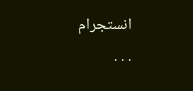انستجرام
. . .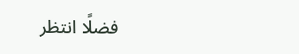فضلًا انتظر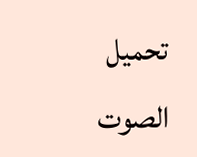تحميل الصوت